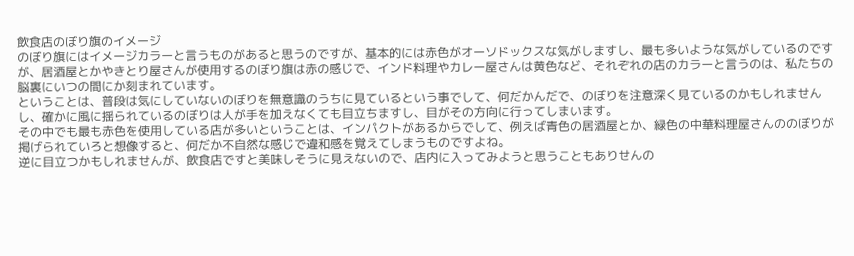飲食店のぼり旗のイメージ
のぼり旗にはイメージカラーと言うものがあると思うのですが、基本的には赤色がオーソドックスな気がしますし、最も多いような気がしているのですが、居酒屋とかやきとり屋さんが使用するのぼり旗は赤の感じで、インド料理やカレー屋さんは黄色など、それぞれの店のカラーと言うのは、私たちの脳裏にいつの間にか刻まれています。
ということは、普段は気にしていないのぼりを無意識のうちに見ているという事でして、何だかんだで、のぼりを注意深く見ているのかもしれませんし、確かに風に揺られているのぼりは人が手を加えなくても目立ちますし、目がその方向に行ってしまいます。
その中でも最も赤色を使用している店が多いということは、インパクトがあるからでして、例えば青色の居酒屋とか、緑色の中華料理屋さんののぼりが掲げられていろと想像すると、何だか不自然な感じで違和感を覚えてしまうものですよね。
逆に目立つかもしれませんが、飲食店ですと美味しそうに見えないので、店内に入ってみようと思うこともありせんの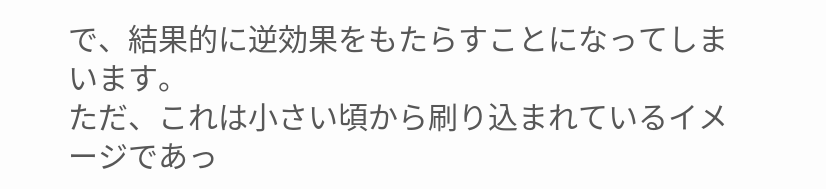で、結果的に逆効果をもたらすことになってしまいます。
ただ、これは小さい頃から刷り込まれているイメージであっ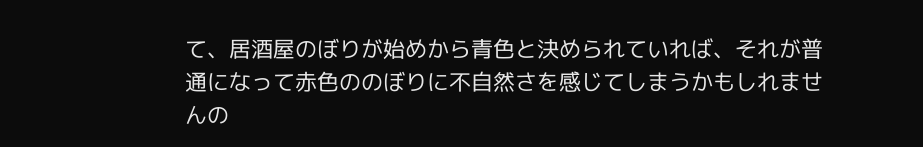て、居酒屋のぼりが始めから青色と決められていれば、それが普通になって赤色ののぼりに不自然さを感じてしまうかもしれませんの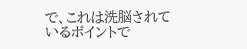で、これは洗脳されているポイントで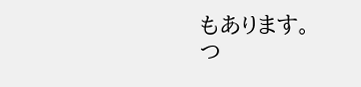もあります。
つ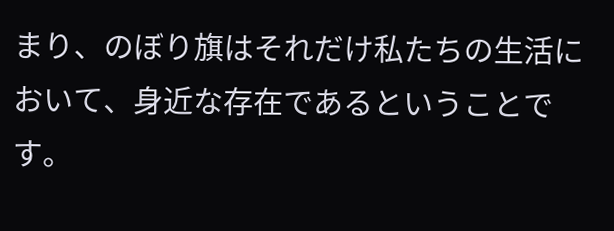まり、のぼり旗はそれだけ私たちの生活において、身近な存在であるということです。